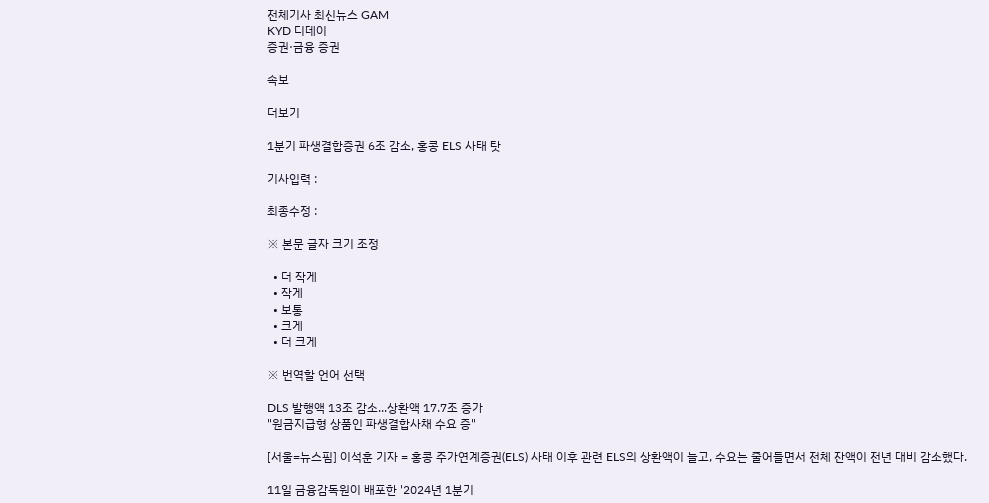전체기사 최신뉴스 GAM
KYD 디데이
증권·금융 증권

속보

더보기

1분기 파생결합증권 6조 감소, 홍콩 ELS 사태 탓

기사입력 :

최종수정 :

※ 본문 글자 크기 조정

  • 더 작게
  • 작게
  • 보통
  • 크게
  • 더 크게

※ 번역할 언어 선택

DLS 발행액 13조 감소...상환액 17.7조 증가
"원금지급형 상품인 파생결합사채 수요 증"

[서울=뉴스핌] 이석훈 기자 = 홍콩 주가연계증권(ELS) 사태 이후 관련 ELS의 상환액이 늘고, 수요는 줄어들면서 전체 잔액이 전년 대비 감소했다.

11일 금융감독원이 배포한 '2024년 1분기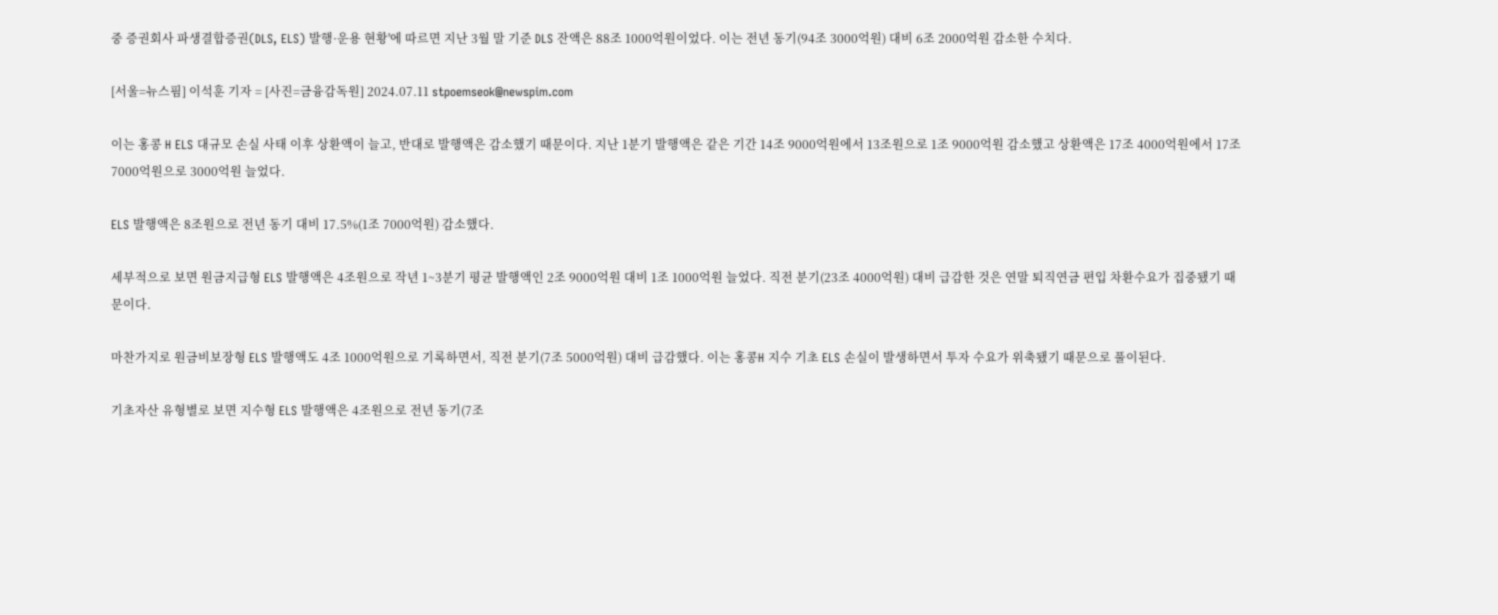중 증권회사 파생결합증권(DLS, ELS) 발행·운용 현황'에 따르면 지난 3월 말 기준 DLS 잔액은 88조 1000억원이었다. 이는 전년 동기(94조 3000억원) 대비 6조 2000억원 감소한 수치다.

[서울=뉴스핌] 이석훈 기자 = [사진=금융감독원] 2024.07.11 stpoemseok@newspim.com

이는 홍콩 H ELS 대규모 손실 사태 이후 상환액이 늘고, 반대로 발행액은 감소했기 때문이다. 지난 1분기 발행액은 같은 기간 14조 9000억원에서 13조원으로 1조 9000억원 감소했고 상환액은 17조 4000억원에서 17조 7000억원으로 3000억원 늘었다.

ELS 발행액은 8조원으로 전년 동기 대비 17.5%(1조 7000억원) 감소했다.

세부적으로 보면 원금지급형 ELS 발행액은 4조원으로 작년 1~3분기 평균 발행액인 2조 9000억원 대비 1조 1000억원 늘었다. 직전 분기(23조 4000억원) 대비 급감한 것은 연말 퇴직연금 편입 차환수요가 집중됐기 때문이다.

마찬가지로 원금비보장형 ELS 발행액도 4조 1000억원으로 기록하면서, 직전 분기(7조 5000억원) 대비 급감했다. 이는 홍콩H 지수 기초 ELS 손실이 발생하면서 투자 수요가 위축됐기 때문으로 풀이된다.

기초자산 유형별로 보면 지수형 ELS 발행액은 4조원으로 전년 동기(7조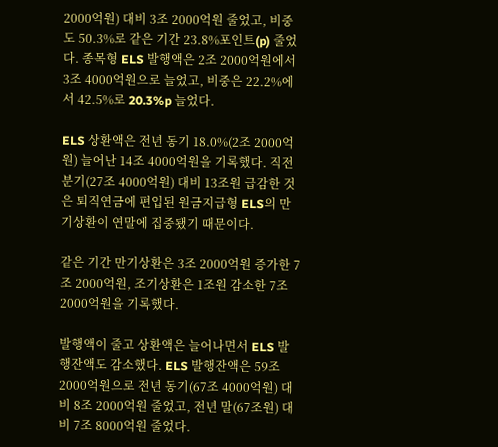2000억원) 대비 3조 2000억원 줄었고, 비중도 50.3%로 같은 기간 23.8%포인트(p) 줄었다. 종목형 ELS 발행액은 2조 2000억원에서 3조 4000억원으로 늘었고, 비중은 22.2%에서 42.5%로 20.3%p 늘었다.

ELS 상환액은 전년 동기 18.0%(2조 2000억원) 늘어난 14조 4000억원을 기록했다. 직전 분기(27조 4000억원) 대비 13조원 급감한 것은 퇴직연금에 편입된 원금지급형 ELS의 만기상환이 연말에 집중됐기 때문이다.

같은 기간 만기상환은 3조 2000억원 증가한 7조 2000억원, 조기상환은 1조원 감소한 7조 2000억원을 기록했다.

발행액이 줄고 상환액은 늘어나면서 ELS 발행잔액도 감소했다. ELS 발행잔액은 59조 2000억원으로 전년 동기(67조 4000억원) 대비 8조 2000억원 줄었고, 전년 말(67조원) 대비 7조 8000억원 줄었다.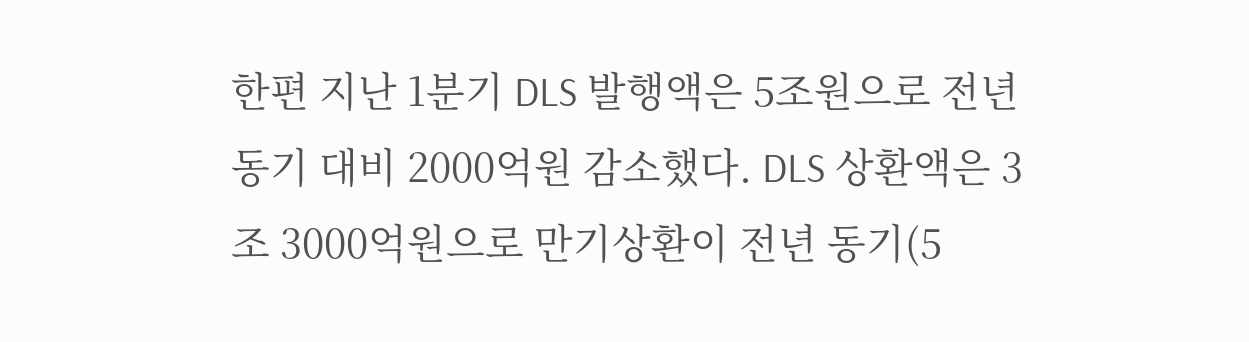한편 지난 1분기 DLS 발행액은 5조원으로 전년 동기 대비 2000억원 감소했다. DLS 상환액은 3조 3000억원으로 만기상환이 전년 동기(5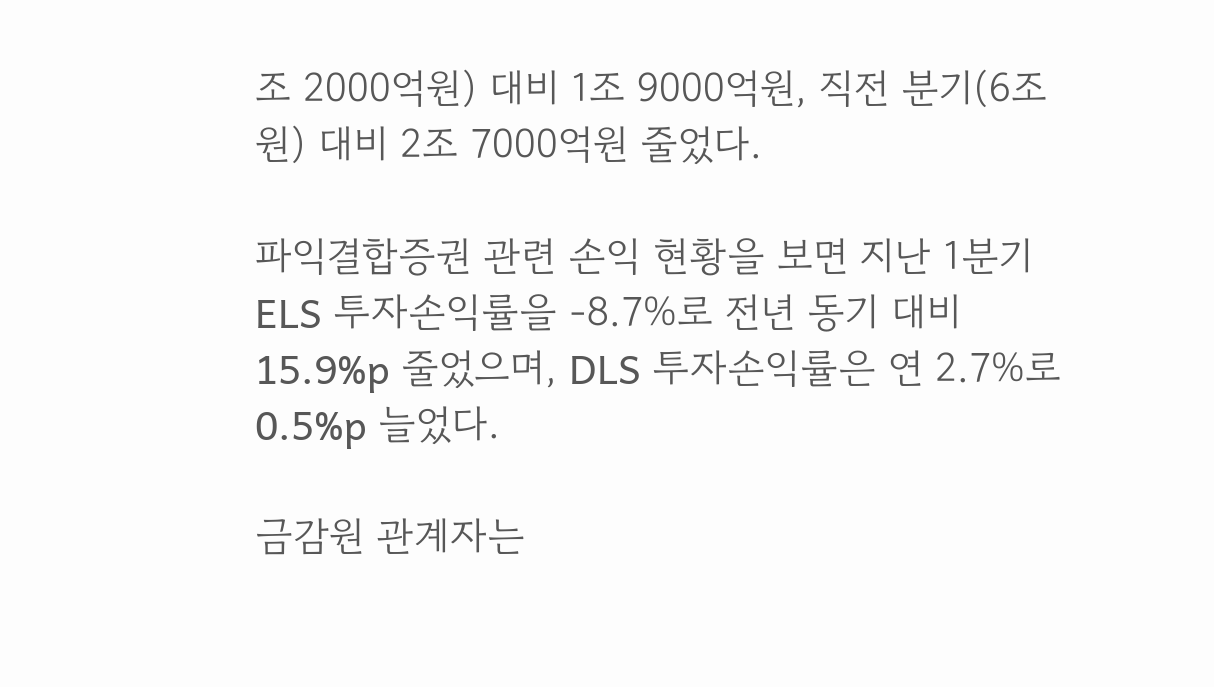조 2000억원) 대비 1조 9000억원, 직전 분기(6조원) 대비 2조 7000억원 줄었다.

파익결합증권 관련 손익 현황을 보면 지난 1분기 ELS 투자손익률을 -8.7%로 전년 동기 대비 15.9%p 줄었으며, DLS 투자손익률은 연 2.7%로 0.5%p 늘었다.

금감원 관계자는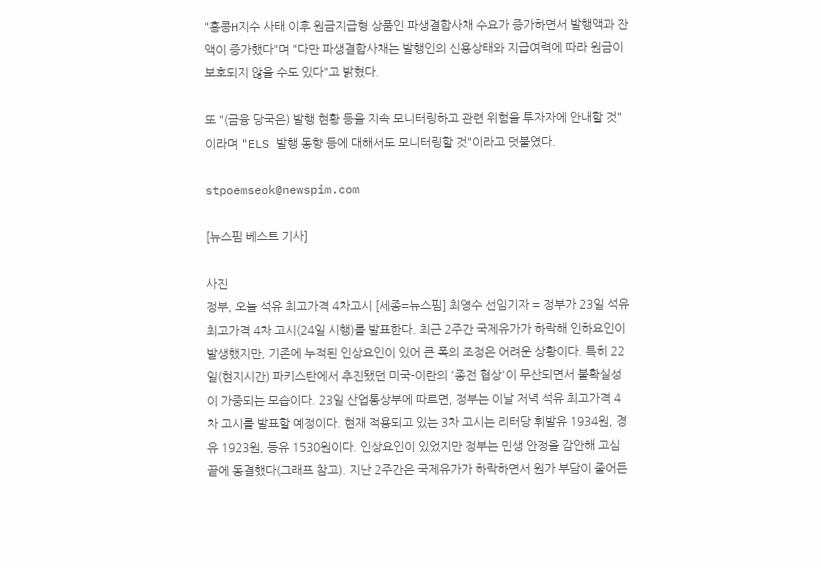"홍콩H지수 사태 이후 원금지급형 상품인 파생결합사채 수요가 증가하면서 발행액과 잔액이 증가했다"며 "다만 파생결합사채는 발행인의 신용상태와 지급여력에 따라 원금이 보호되지 않을 수도 있다"고 밝혔다.

또 "(금융 당국은) 발행 현황 등을 지속 모니터링하고 관련 위험을 투자자에 안내할 것"이라며 "ELS 발행 동향 등에 대해서도 모니터링할 것"이라고 덧붙였다.

stpoemseok@newspim.com

[뉴스핌 베스트 기사]

사진
정부, 오늘 석유 최고가격 4차고시 [세종=뉴스핌] 최영수 선임기자 = 정부가 23일 석유 최고가격 4차 고시(24일 시행)를 발표한다. 최근 2주간 국제유가가 하락해 인하요인이 발생했지만, 기존에 누적된 인상요인이 있어 큰 폭의 조정은 어려운 상황이다. 특히 22일(현지시간) 파키스탄에서 추진됐던 미국-이란의 '종전 협상'이 무산되면서 불확실성이 가중되는 모습이다. 23일 산업통상부에 따르면, 정부는 이날 저녁 석유 최고가격 4차 고시를 발표할 예정이다. 현재 적용되고 있는 3차 고시는 리터당 휘발유 1934원, 경유 1923원, 등유 1530원이다. 인상요인이 있었지만 정부는 민생 안정을 감안해 고심 끝에 동결했다(그래프 참고). 지난 2주간은 국제유가가 하락하면서 원가 부담이 줄어든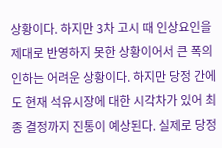상황이다. 하지만 3차 고시 때 인상요인을 제대로 반영하지 못한 상황이어서 큰 폭의 인하는 어려운 상황이다. 하지만 당정 간에도 현재 석유시장에 대한 시각차가 있어 최종 결정까지 진통이 예상된다. 실제로 당정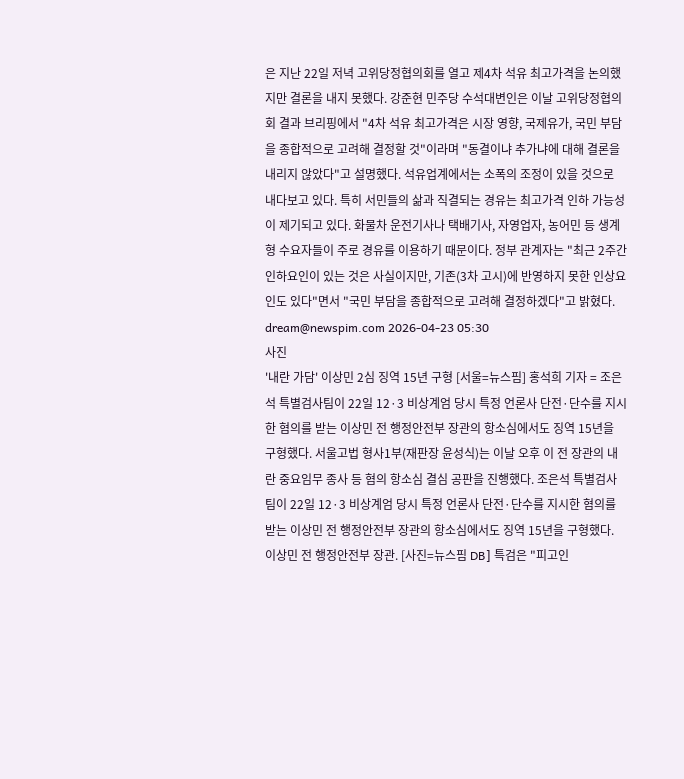은 지난 22일 저녁 고위당정협의회를 열고 제4차 석유 최고가격을 논의했지만 결론을 내지 못했다. 강준현 민주당 수석대변인은 이날 고위당정협의회 결과 브리핑에서 "4차 석유 최고가격은 시장 영향, 국제유가, 국민 부담을 종합적으로 고려해 결정할 것"이라며 "동결이냐 추가냐에 대해 결론을 내리지 않았다"고 설명했다. 석유업계에서는 소폭의 조정이 있을 것으로 내다보고 있다. 특히 서민들의 삶과 직결되는 경유는 최고가격 인하 가능성이 제기되고 있다. 화물차 운전기사나 택배기사, 자영업자, 농어민 등 생계형 수요자들이 주로 경유를 이용하기 때문이다. 정부 관계자는 "최근 2주간 인하요인이 있는 것은 사실이지만, 기존(3차 고시)에 반영하지 못한 인상요인도 있다"면서 "국민 부담을 종합적으로 고려해 결정하겠다"고 밝혔다. dream@newspim.com 2026-04-23 05:30
사진
'내란 가담' 이상민 2심 징역 15년 구형 [서울=뉴스핌] 홍석희 기자 = 조은석 특별검사팀이 22일 12·3 비상계엄 당시 특정 언론사 단전·단수를 지시한 혐의를 받는 이상민 전 행정안전부 장관의 항소심에서도 징역 15년을 구형했다. 서울고법 형사1부(재판장 윤성식)는 이날 오후 이 전 장관의 내란 중요임무 종사 등 혐의 항소심 결심 공판을 진행했다. 조은석 특별검사팀이 22일 12·3 비상계엄 당시 특정 언론사 단전·단수를 지시한 혐의를 받는 이상민 전 행정안전부 장관의 항소심에서도 징역 15년을 구형했다. 이상민 전 행정안전부 장관. [사진=뉴스핌 DB] 특검은 "피고인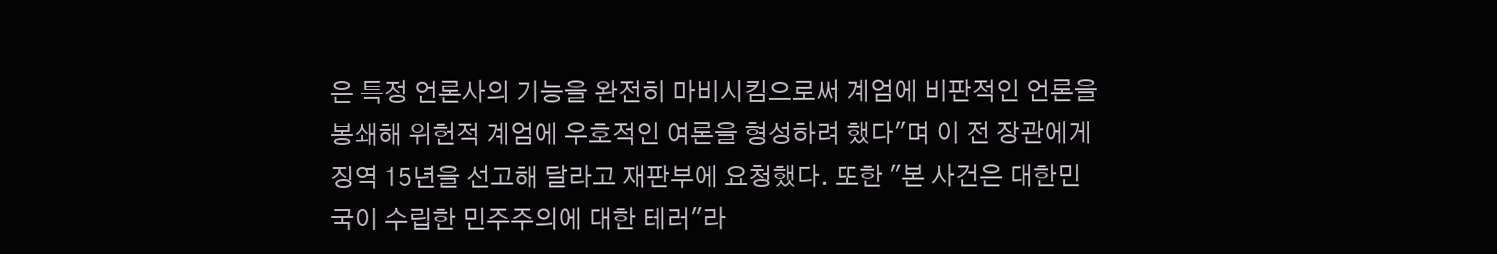은 특정 언론사의 기능을 완전히 마비시킴으로써 계엄에 비판적인 언론을 봉쇄해 위헌적 계엄에 우호적인 여론을 형성하려 했다"며 이 전 장관에게 징역 15년을 선고해 달라고 재판부에 요청했다. 또한 "본 사건은 대한민국이 수립한 민주주의에 대한 테러"라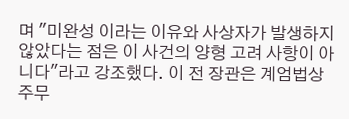며 "미완성 이라는 이유와 사상자가 발생하지 않았다는 점은 이 사건의 양형 고려 사항이 아니다"라고 강조했다. 이 전 장관은 계엄법상 주무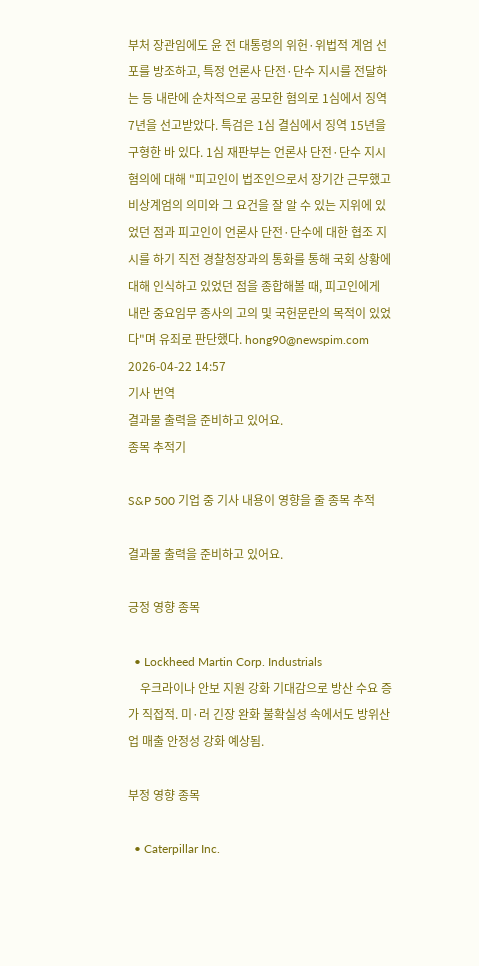부처 장관임에도 윤 전 대통령의 위헌·위법적 계엄 선포를 방조하고, 특정 언론사 단전·단수 지시를 전달하는 등 내란에 순차적으로 공모한 혐의로 1심에서 징역 7년을 선고받았다. 특검은 1심 결심에서 징역 15년을 구형한 바 있다. 1심 재판부는 언론사 단전·단수 지시 혐의에 대해 "피고인이 법조인으로서 장기간 근무했고 비상계엄의 의미와 그 요건을 잘 알 수 있는 지위에 있었던 점과 피고인이 언론사 단전·단수에 대한 협조 지시를 하기 직전 경찰청장과의 통화를 통해 국회 상황에 대해 인식하고 있었던 점을 종합해볼 때, 피고인에게 내란 중요임무 종사의 고의 및 국헌문란의 목적이 있었다"며 유죄로 판단했다. hong90@newspim.com 2026-04-22 14:57
기사 번역
결과물 출력을 준비하고 있어요.
종목 추적기

S&P 500 기업 중 기사 내용이 영향을 줄 종목 추적

결과물 출력을 준비하고 있어요.

긍정 영향 종목

  • Lockheed Martin Corp. Industrials
    우크라이나 안보 지원 강화 기대감으로 방산 수요 증가 직접적. 미·러 긴장 완화 불확실성 속에서도 방위산업 매출 안정성 강화 예상됨.

부정 영향 종목

  • Caterpillar Inc.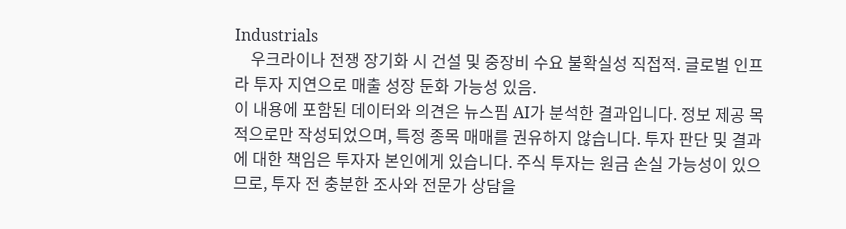Industrials
    우크라이나 전쟁 장기화 시 건설 및 중장비 수요 불확실성 직접적. 글로벌 인프라 투자 지연으로 매출 성장 둔화 가능성 있음.
이 내용에 포함된 데이터와 의견은 뉴스핌 AI가 분석한 결과입니다. 정보 제공 목적으로만 작성되었으며, 특정 종목 매매를 권유하지 않습니다. 투자 판단 및 결과에 대한 책임은 투자자 본인에게 있습니다. 주식 투자는 원금 손실 가능성이 있으므로, 투자 전 충분한 조사와 전문가 상담을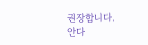권장합니다.
안다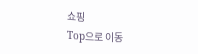쇼핑
Top으로 이동